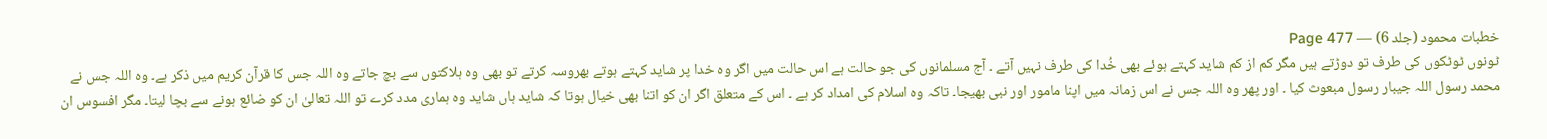خطبات محمود (جلد 6) — Page 477
ٹونوں ٹوٹکوں کی طرف تو دوڑتے ہیں مگر کم از کم شاید کہتے ہوئے بھی خُدا کی طرف نہیں آتے ۔ آج مسلمانوں کی جو حالت ہے اس حالت میں اگر وہ خدا پر شاید کہتے ہوتے بھروسہ کرتے تو بھی وہ ہلاکتوں سے بچ جاتے وہ اللہ جس کا قرآن کریم میں ذکر ہے۔ وہ اللہ جس نے محمد رسول اللہ جیبار رسول مبعوث کیا ۔ اور پھر وہ اللہ جس نے اس زمانہ میں اپنا مامور اور نبی بھیجا۔ تاکہ وہ اسلام کی امداد کر ہے ۔ اس کے متعلق اگر ان کو اتنا بھی خیال ہوتا کہ شاید ہاں شاید وہ ہماری مدد کرے تو اللہ تعالیٰ ان کو ضائع ہونے سے بچا لیتا۔ مگر افسوس ان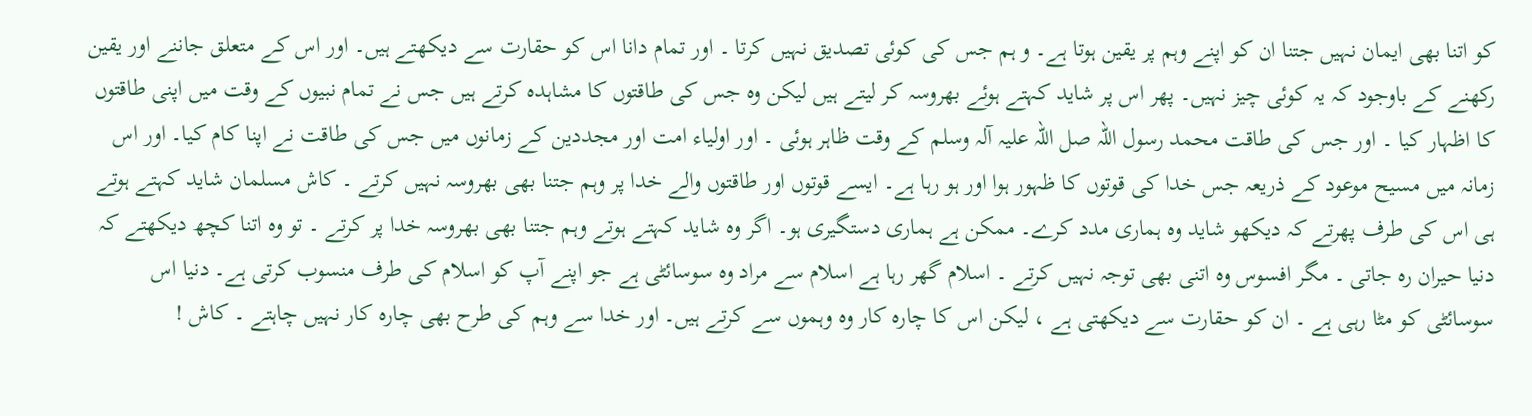کو اتنا بھی ایمان نہیں جتنا ان کو اپنے وہم پر یقین ہوتا ہے۔ و ہم جس کی کوئی تصدیق نہیں کرتا ۔ اور تمام دانا اس کو حقارت سے دیکھتے ہیں۔ اور اس کے متعلق جاننے اور یقین رکھنے کے باوجود کہ یہ کوئی چیز نہیں۔ پھر اس پر شاید کہتے ہوئے بھروسہ کر لیتے ہیں لیکن وہ جس کی طاقتوں کا مشاہدہ کرتے ہیں جس نے تمام نبیوں کے وقت میں اپنی طاقتوں کا اظہار کیا ۔ اور جس کی طاقت محمد رسول اللہ صل اللہ علیہ آلہ وسلم کے وقت ظاہر ہوئی ۔ اور اولیاء امت اور مجددین کے زمانوں میں جس کی طاقت نے اپنا کام کیا۔ اور اس زمانہ میں مسیح موعود کے ذریعہ جس خدا کی قوتوں کا ظہور ہوا اور ہو رہا ہے۔ ایسے قوتوں اور طاقتوں والے خدا پر وہم جتنا بھی بھروسہ نہیں کرتے ۔ کاش مسلمان شاید کہتے ہوتے ہی اس کی طرف پھرتے کہ دیکھو شاید وہ ہماری مدد کرے۔ ممکن ہے ہماری دستگیری ہو۔ اگر وہ شاید کہتے ہوتے وہم جتنا بھی بھروسہ خدا پر کرتے ۔ تو وہ اتنا کچھ دیکھتے کہ دنیا حیران رہ جاتی ۔ مگر افسوس وہ اتنی بھی توجہ نہیں کرتے ۔ اسلام گھر رہا ہے اسلام سے مراد وہ سوسائٹی ہے جو اپنے آپ کو اسلام کی طرف منسوب کرتی ہے۔ دنیا اس سوسائٹی کو مٹا رہی ہے ۔ ان کو حقارت سے دیکھتی ہے ، لیکن اس کا چارہ کار وہ وہموں سے کرتے ہیں۔ اور خدا سے وہم کی طرح بھی چارہ کار نہیں چاہتے ۔ کاش !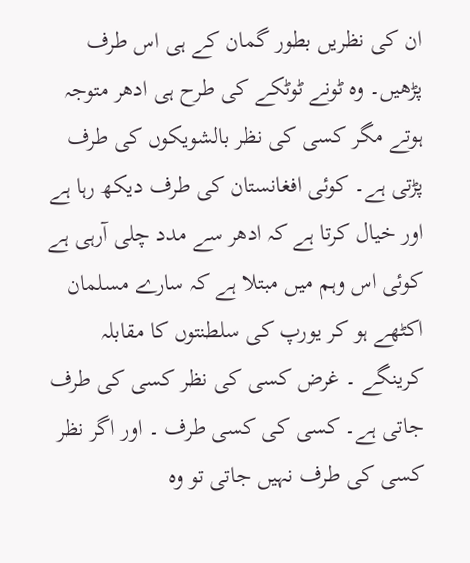ان کی نظریں بطور گمان کے ہی اس طرف پڑھیں۔ وہ ٹونے ٹوٹکے کی طرح ہی ادھر متوجہ ہوتے مگر کسی کی نظر بالشویکوں کی طرف پڑتی ہے۔ کوئی افغانستان کی طرف دیکھ رہا ہے اور خیال کرتا ہے کہ ادھر سے مدد چلی آرہی ہے کوئی اس وہم میں مبتلا ہے کہ سارے مسلمان اکٹھے ہو کر یورپ کی سلطنتوں کا مقابلہ کرینگے ۔ غرض کسی کی نظر کسی کی طرف جاتی ہے۔ کسی کی کسی طرف ۔ اور اگر نظر کسی کی طرف نہیں جاتی تو وہ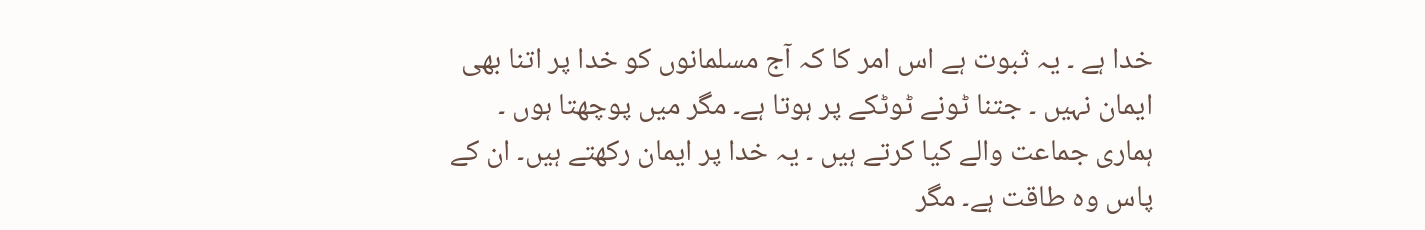خدا ہے ۔ یہ ثبوت ہے اس امر کا کہ آج مسلمانوں کو خدا پر اتنا بھی ایمان نہیں ۔ جتنا ٹونے ٹوٹکے پر ہوتا ہے۔ مگر میں پوچھتا ہوں ۔ ہماری جماعت والے کیا کرتے ہیں ۔ یہ خدا پر ایمان رکھتے ہیں۔ ان کے پاس وہ طاقت ہے۔ مگر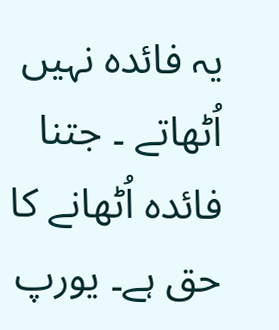یہ فائدہ نہیں اُٹھاتے ۔ جتنا فائدہ اُٹھانے کا حق ہے۔ یورپ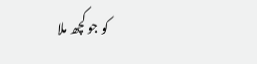کو جو کچھ ملا